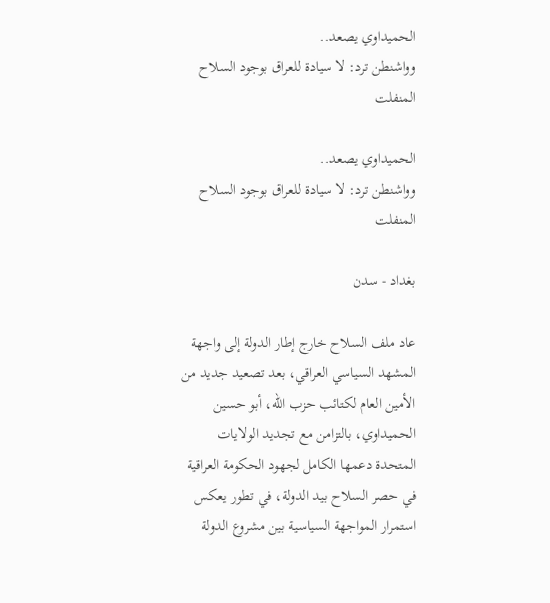الحميداوي يصعد..
وواشنطن ترد: لا سيادة للعراق بوجود السلاح المنفلت

الحميداوي يصعد..
وواشنطن ترد: لا سيادة للعراق بوجود السلاح المنفلت

بغداد - سدن

عاد ملف السلاح خارج إطار الدولة إلى واجهة المشهد السياسي العراقي، بعد تصعيد جديد من الأمين العام لكتائب حزب الله، أبو حسين الحميداوي، بالتزامن مع تجديد الولايات المتحدة دعمها الكامل لجهود الحكومة العراقية في حصر السلاح بيد الدولة، في تطور يعكس استمرار المواجهة السياسية بين مشروع الدولة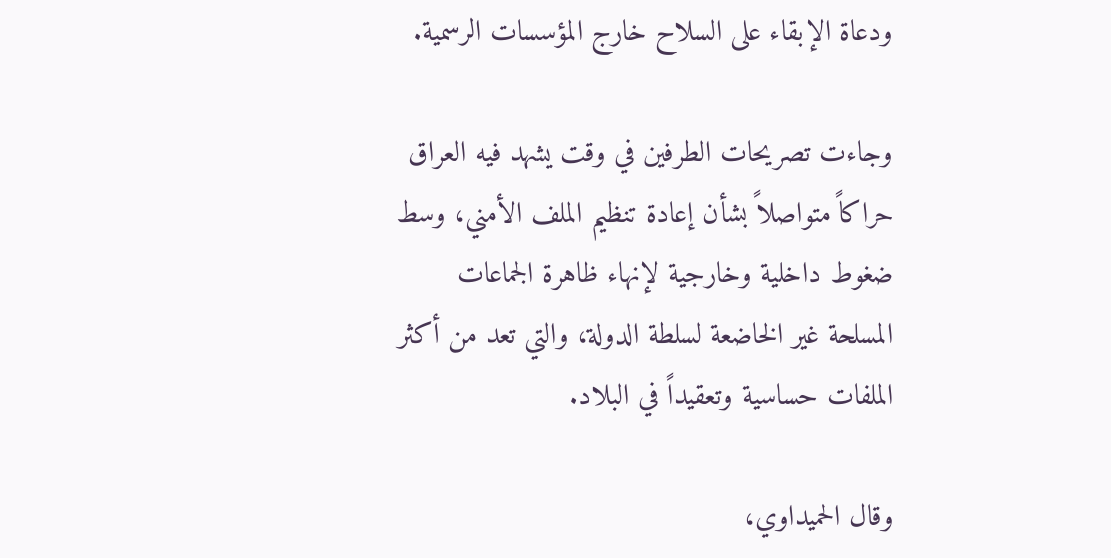ودعاة الإبقاء على السلاح خارج المؤسسات الرسمية.

وجاءت تصريحات الطرفين في وقت يشهد فيه العراق حراكاً متواصلاً بشأن إعادة تنظيم الملف الأمني، وسط ضغوط داخلية وخارجية لإنهاء ظاهرة الجماعات المسلحة غير الخاضعة لسلطة الدولة، والتي تعد من أكثر الملفات حساسية وتعقيداً في البلاد.

وقال الحميداوي،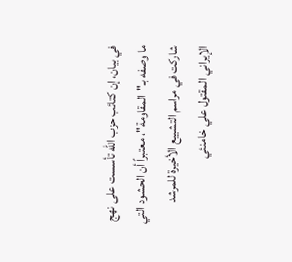في بيان، إن كتائب حزب الله تأسست على نهج ما وصفه بـ"المقاومة"، معتبراً أن الحشود التي شاركت في مراسم التشييع الأخيرة للمرشد الإيراني المقتول علي خامنئي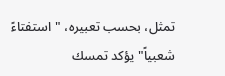تمثل، بحسب تعبيره، "استفتاءً شعبياً" يؤكد تمسك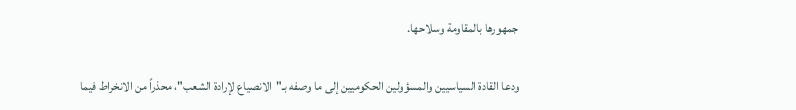جمهورها بالمقاومة وسلاحها.

ودعا القادة السياسيين والمسؤولين الحكوميين إلى ما وصفه بـ"الانصياع لإرادة الشعب"، محذراً من الانخراط فيما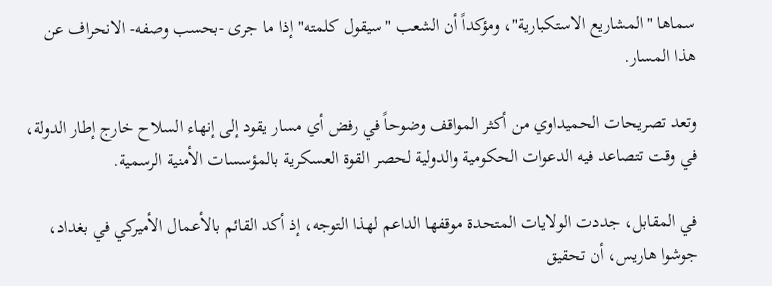سماها "المشاريع الاستكبارية"، ومؤكداً أن الشعب "سيقول كلمته" إذا ما جرى -بحسب وصفه- الانحراف عن هذا المسار.

وتعد تصريحات الحميداوي من أكثر المواقف وضوحاً في رفض أي مسار يقود إلى إنهاء السلاح خارج إطار الدولة، في وقت تتصاعد فيه الدعوات الحكومية والدولية لحصر القوة العسكرية بالمؤسسات الأمنية الرسمية.

في المقابل، جددت الولايات المتحدة موقفها الداعم لهذا التوجه، إذ أكد القائم بالأعمال الأميركي في بغداد، جوشوا هاريس، أن تحقيق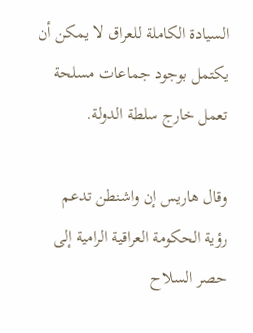السيادة الكاملة للعراق لا يمكن أن يكتمل بوجود جماعات مسلحة تعمل خارج سلطة الدولة.

وقال هاريس إن واشنطن تدعم رؤية الحكومة العراقية الرامية إلى حصر السلاح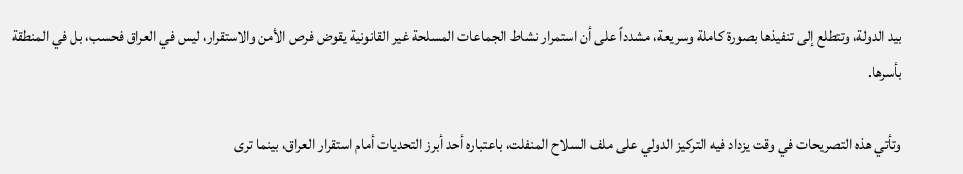بيد الدولة، وتتطلع إلى تنفيذها بصورة كاملة وسريعة، مشدداً على أن استمرار نشاط الجماعات المسلحة غير القانونية يقوض فرص الأمن والاستقرار، ليس في العراق فحسب، بل في المنطقة بأسرها.

وتأتي هذه التصريحات في وقت يزداد فيه التركيز الدولي على ملف السلاح المنفلت، باعتباره أحد أبرز التحديات أمام استقرار العراق، بينما ترى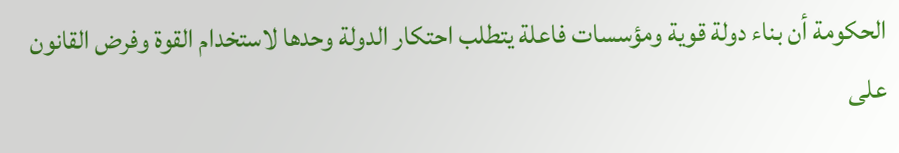الحكومة أن بناء دولة قوية ومؤسسات فاعلة يتطلب احتكار الدولة وحدها لاستخدام القوة وفرض القانون على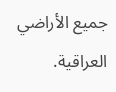جميع الأراضي العراقية.